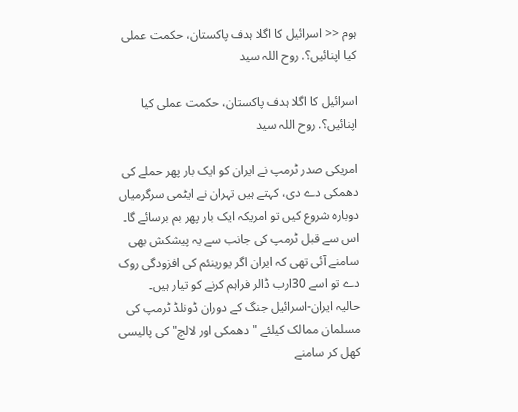ہوم << اسرائیل کا اگلا ہدف پاکستان، حکمت عملی کیا اپنائیں؟. روح اللہ سید

اسرائیل کا اگلا ہدف پاکستان، حکمت عملی کیا اپنائیں؟. روح اللہ سید

امریکی صدر ٹرمپ نے ایران کو ایک بار پھر حملے کی دھمکی دے دی، کہتے ہیں تہران نے ایٹمی سرگرمیاں دوبارہ شروع کیں تو امریکہ ایک بار پھر بم برسائے گا۔
اس سے قبل ٹرمپ کی جانب سے یہ پیشکش بھی سامنے آئی تھی کہ ایران اگر یورینئم کی افزودگی روک دے تو اسے 30ارب ڈالر فراہم کرنے کو تیار ہیں۔
حالیہ ایران-اسرائیل جنگ کے دوران ڈونلڈ ٹرمپ کی مسلمان ممالک کیلئے "دھمکی اور لالچ" کی پالیسی کھل کر سامنے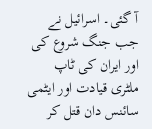آ گئی۔ اسرائیل نے جب جنگ شروع کی اور ایران کی ٹاپ ملٹری قیادت اور ایٹمی سائنس دان قتل کر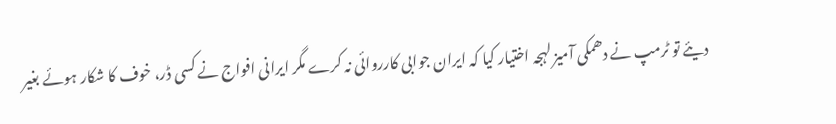دیئے تو ٹرمپ نے دھمکی آمیز لہجہ اختیار کیا کہ ایران جوابی کارروائی نہ کرے مگر ایرانی افواج نے کسی ڈر، خوف کا شکار ہوئے بغیر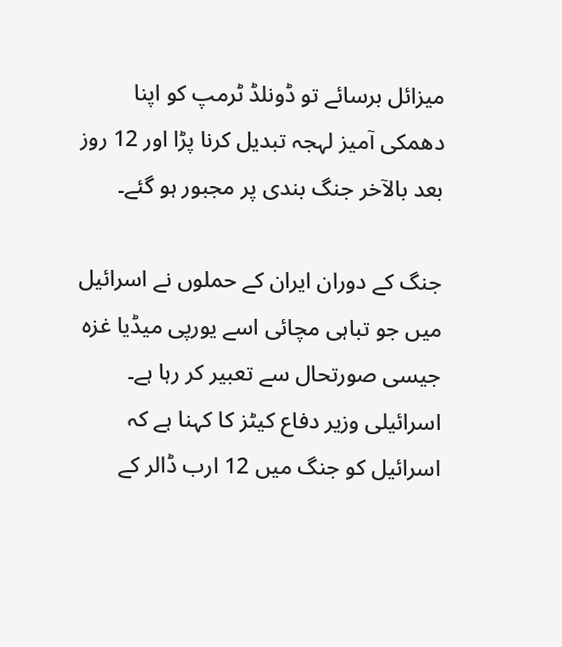میزائل برسائے تو ڈونلڈ ٹرمپ کو اپنا دھمکی آمیز لہجہ تبدیل کرنا پڑا اور 12 روز بعد بالآخر جنگ بندی پر مجبور ہو گئے۔

جنگ کے دوران ایران کے حملوں نے اسرائیل میں جو تباہی مچائی اسے یورپی میڈیا غزہ جیسی صورتحال سے تعبیر کر رہا ہے۔ اسرائیلی وزیر دفاع کیٹز کا کہنا ہے کہ اسرائیل کو جنگ میں 12 ارب ڈالر کے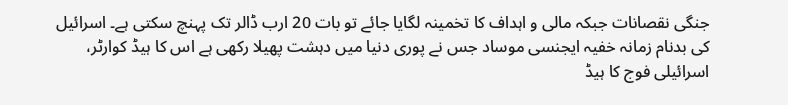جنگی نقصانات جبکہ مالی و اہداف کا تخمینہ لگایا جائے تو بات 20 ارب ڈالر تک پہنچ سکتی ہے۔ اسرائیل کی بدنام زمانہ خفیہ ایجنسی موساد جس نے پوری دنیا میں دہشت پھیلا رکھی ہے اس کا ہیڈ کوارٹر، اسرائیلی فوج کا ہیڈ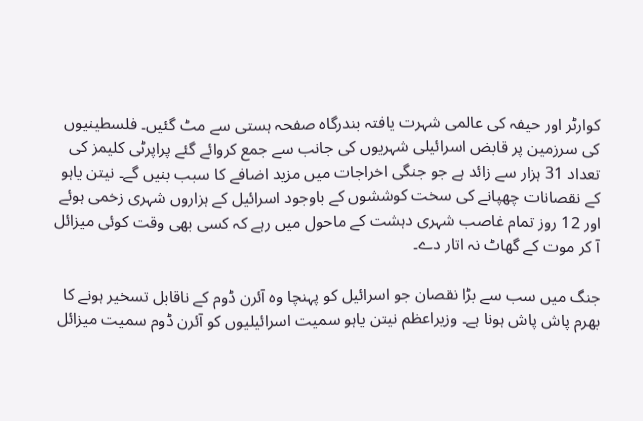کوارٹر اور حیفہ کی عالمی شہرت یافتہ بندرگاہ صفحہ ہستی سے مٹ گئیں۔ فلسطینیوں کی سرزمین پر قابض اسرائیلی شہریوں کی جانب سے جمع کروائے گئے پراپرٹی کلیمز کی تعداد 31 ہزار سے زائد ہے جو جنگی اخراجات میں مزید اضافے کا سبب بنیں گے۔ نیتن یاہو کے نقصانات چھپانے کی سخت کوششوں کے باوجود اسرائیل کے ہزاروں شہری زخمی ہوئے اور 12 روز تمام غاصب شہری دہشت کے ماحول میں رہے کہ کسی بھی وقت کوئی میزائل آ کر موت کے گھاٹ نہ اتار دے۔

جنگ میں سب سے بڑا نقصان جو اسرائیل کو پہنچا وہ آئرن ڈوم کے ناقابل تسخیر ہونے کا بھرم پاش پاش ہونا ہے۔ وزیراعظم نیتن یاہو سمیت اسرائیلیوں کو آئرن ڈوم سمیت میزائل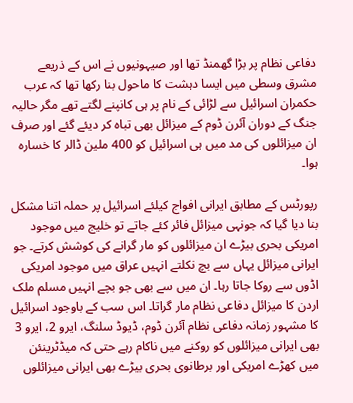دفاعی نظام پر بڑا گھمنڈ تھا اور صیہونیوں نے اس کے ذریعے مشرق وسطی میں ایسا دہشت کا ماحول بنا رکھا تھا کہ عرب حکمران اسرائیل سے لڑائی کے نام پر ہی کانپنے لگتے تھے مگر حالیہ جنگ کے دوران آئرن ڈوم کے میزائل بھی تباہ کر دیئے گئے اور صرف ان میزائلوں کی مد میں ہی اسرائیل کو 400 ملین ڈالر کا خسارہ ہوا۔

رپورٹس کے مطابق ایرانی افواج کیلئے اسرائیل پر حملہ اتنا مشکل بنا دیا گیا کہ جونہی میزائل فائر کئے جاتے تو خلیج میں موجود امریکی بحری بیڑے ان میزائلوں کو مار گرانے کی کوشش کرتے۔ جو ایرانی میزائل یہاں سے بچ نکلتے انہیں عراق میں موجود امریکی اڈوں سے روکا جاتا رہا۔ ان میں سے بھی جو بچے انہیں مسلم ملک اردن کا میزائل دفاعی نظام مار گراتا۔ اس سب کے باوجود اسرائیل کا مشہور زمانہ دفاعی نظام آئرن ڈوم، ڈیوڈ سلنگ، ایرو 2، ایرو 3 بھی ایرانی میزائلوں کو روکنے میں ناکام رہے حتی کہ میڈٹرینئن میں کھڑے امریکی اور برطانوی بحری بیڑے بھی ایرانی میزائلوں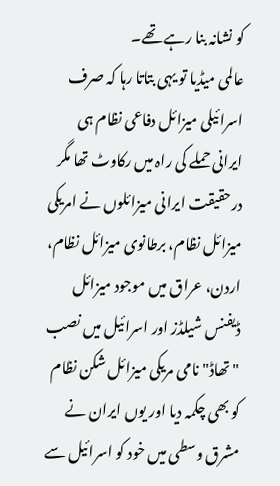کو نشانہ بنا رہے تھے۔
عالمی میڈیا تو یہی بتاتا رہا کہ صرف اسرائیلی میزائل دفاعی نظام ہی ایرانی حملے کی راہ میں رکاوٹ تھا مگر درحقیقت ایرانی میزائلوں نے امریکی میزائل نظام، برطانوی میزائل نظام، اردن، عراق میں موجود میزائل ڈیفنس شیلڈز اور اسرائیل میں نصب "تھاڈ" نامی مریکی میزائل شکن نظام کو بھی چکمہ دیا اور یوں ایران نے مشرق وسطی میں خود کو اسرائیل سے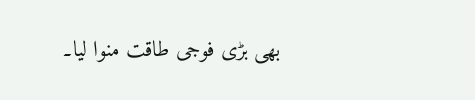بھی بڑی فوجی طاقت منوا لیا۔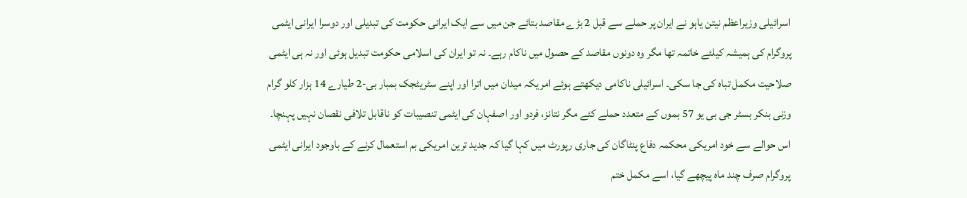اسرائیلی وزیراعظم نیتن یاہو نے ایران پر حملے سے قبل 2 بڑے مقاصد بتائے جن میں سے ایک ایرانی حکومت کی تبدیلی اور دوسرا ایرانی ایٹمی پروگرام کی ہمیشہ کیلئے خاتمہ تھا مگر وہ دونوں مقاصد کے حصول میں ناکام رہے۔ نہ تو ایران کی اسلامی حکومت تبدیل ہوئی اور نہ ہی ایٹمی صلاحیت مکمل تباہ کی جا سکی۔ اسرائیلی ناکامی دیکھتے ہوئے امریکہ میدان میں اترا اور اپنے سٹریٹجک بمبار بی-2 طیارے 14 ہزار کلو گرام وزنی بنکر بسٹر جی بی یو 57 بموں کے متعدد حملے کئے مگر نتانز، فردو اور اصفہان کی ایٹمی تنصیبات کو ناقابل تلافی نقصان نہیں پہنچا۔ اس حوالے سے خود امریکی محکمہ دفاع پنٹاگان کی جاری رپورٹ میں کہا گیا کہ جدید ترین امریکی بم استعمال کرنے کے باوجود ایرانی ایٹمی پروگرام صرف چند ماہ پیچھے گیا، اسے مکمل ختم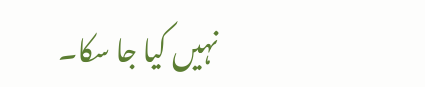نہیں کیا جا سکا۔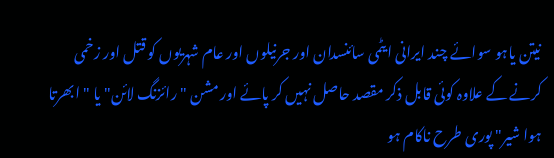نیتن یاہو سوائے چند ایرانی ایٹمی سائنسدان اور جرنیلوں اور عام شہریوں کو قتل اور زخمی کرنے کے علاوہ کوئی قابل ذکر مقصد حاصل نہیں کر پائے اور مشن "رائزنگ لائن" یا "ابھرتا ہوا شیر" پوری طرح ناکام ہو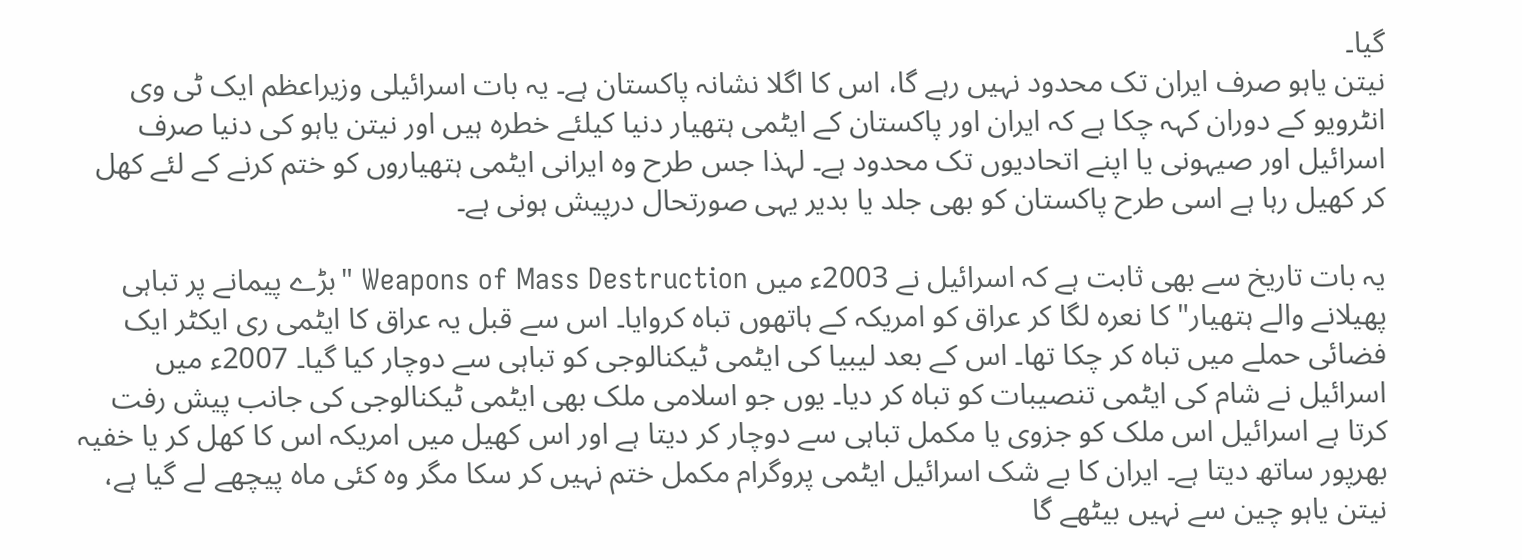گیا۔
نیتن یاہو صرف ایران تک محدود نہیں رہے گا، اس کا اگلا نشانہ پاکستان ہے۔ یہ بات اسرائیلی وزیراعظم ایک ٹی وی انٹرویو کے دوران کہہ چکا ہے کہ ایران اور پاکستان کے ایٹمی ہتھیار دنیا کیلئے خطرہ ہیں اور نیتن یاہو کی دنیا صرف اسرائیل اور صیہونی یا اپنے اتحادیوں تک محدود ہے۔ لہذا جس طرح وہ ایرانی ایٹمی ہتھیاروں کو ختم کرنے کے لئے کھل کر کھیل رہا ہے اسی طرح پاکستان کو بھی جلد یا بدیر یہی صورتحال درپیش ہونی ہے۔

یہ بات تاریخ سے بھی ثابت ہے کہ اسرائیل نے 2003ء میں Weapons of Mass Destruction "بڑے پیمانے پر تباہی پھیلانے والے ہتھیار" کا نعرہ لگا کر عراق کو امریکہ کے ہاتھوں تباہ کروایا۔ اس سے قبل یہ عراق کا ایٹمی ری ایکٹر ایک فضائی حملے میں تباہ کر چکا تھا۔ اس کے بعد لیبیا کی ایٹمی ٹیکنالوجی کو تباہی سے دوچار کیا گیا۔ 2007ء میں اسرائیل نے شام کی ایٹمی تنصیبات کو تباہ کر دیا۔ یوں جو اسلامی ملک بھی ایٹمی ٹیکنالوجی کی جانب پیش رفت کرتا ہے اسرائیل اس ملک کو جزوی یا مکمل تباہی سے دوچار کر دیتا ہے اور اس کھیل میں امریکہ اس کا کھل کر یا خفیہ بھرپور ساتھ دیتا ہے۔ ایران کا بے شک اسرائیل ایٹمی پروگرام مکمل ختم نہیں کر سکا مگر وہ کئی ماہ پیچھے لے گیا ہے، نیتن یاہو چین سے نہیں بیٹھے گا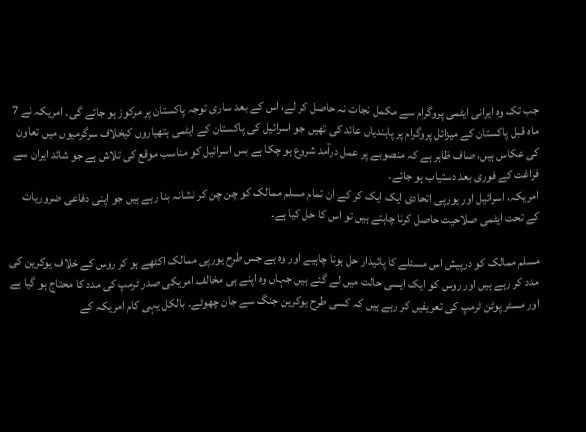جب تک وہ ایرانی ایٹمی پروگرام سے مکمل نجات نہ حاصل کر لے، اس کے بعد ساری توجہ پاکستان پر مرکوز ہو جائے گی۔ امریکہ نے 7 ماہ قبل پاکستان کے میزائل پروگرام پر پابندیاں عائد کی تھیں جو اسرائیل کی پاکستان کے ایٹمی ہتھیاروں کیخلاف سرگرمیوں میں تعاون کی عکاس ہیں، صاف ظاہر ہے کہ منصوبے پر عمل درآمد شروع ہو چکا ہے بس اسرائیل کو مناسب موقع کی تلاش ہے جو شائد ایران سے فراغت کے فوری بعد دستیاب ہو جائے۔
امریکہ، اسرائیل اور یورپی اتحادی ایک ایک کر کے ان تمام مسلم ممالک کو چن چن کر نشانہ بنا رہے ہیں جو اپنی دفاعی ضروریات کے تحت ایٹمی صلاحیت حاصل کرنا چاہتے ہیں تو اس کا حل کیا ہے۔

مسلم ممالک کو درپیش اس مسئلے کا پائیدار حل ہونا چاہیے اور وہ ہے جس طرح یورپی ممالک اکٹھے ہو کر روس کے خلاف یوکرین کی مدد کر رہے ہیں اور روس کو ایک ایسی حالت میں لے گئے ہیں جہاں وہ اپنے ہی مخالف امریکی صدر ٹرمپ کی مدد کا محتاج ہو گیا ہے اور مسٹر پوٹن ٹرمپ کی تعریفیں کر رہے ہیں کہ کسی طرح یوکرین جنگ سے جان چھوٹے۔ بالکل یہی کام امریکہ کے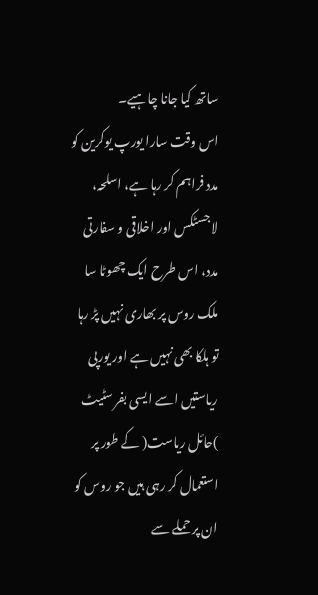ساتھ کیا جانا چاہیے۔
اس وقت سارا یورپ یوکرین کو مدد فراہم کر رہا ہے، اسلحہ، لاجسٹکس اور اخلاقی و سفارتی مدد، اس طرح ایک چھوٹا سا ملک روس پر بھاری نہیں پڑ رہا تو ہلکا بھی نہیں ہے اور یورپی ریاستیں اسے ایسی بفر سٹیٹ )حائل ریاست( کے طور پر استعمال کر رہی ہیں جو روس کو ان پر حملے سے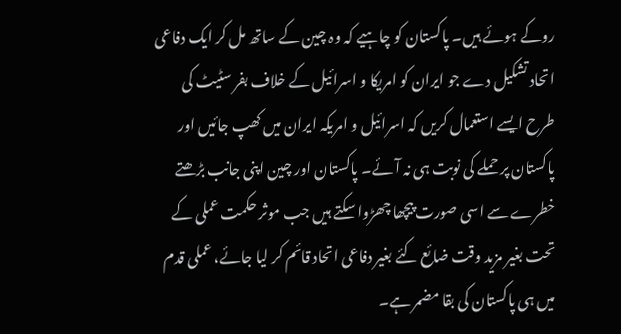روکے ہوئے ہیں۔ پاکستان کو چاہیے کہ وہ چین کے ساتھ مل کر ایک دفاعی اتحاد تشکیل دے جو ایران کو امریکا و اسرائیل کے خلاف بفر سٹیٹ کی طرح ایسے استعمال کریں کہ اسرائیل و امریکہ ایران میں کھپ جائیں اور پاکستان پر حملے کی نوبت ہی نہ آئے۔ پاکستان اور چین اپنی جانب بڑھتے خطرے سے اسی صورت پیچھا چھڑوا سکتے ہیں جب موثر حکمت عملی کے تحت بغیر مزید وقت ضائع کئے بغیر دفاعی اتحاد قائم کر لیا جائے، عملی قدم میں ہی پاکستان کی بقا مضمر ہے۔